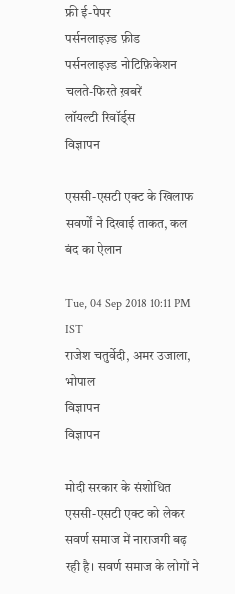फ्री ई-पेपर
पर्सनलाइज़्ड फ़ीड
पर्सनलाइज़्ड नोटिफ़िकेशन
चलते-फिरते ख़बरें
लॉयल्टी रिवॉर्ड्स
विज्ञापन

एससी-एसटी एक्ट के खिलाफ सवर्णों ने दिखाई ताकत, कल बंद का ऐलान

Tue, 04 Sep 2018 10:11 PM IST
राजेश चतुर्वेदी, अमर उजाला, भोपाल
विज्ञापन
विज्ञापन

मोदी सरकार के संशोधित एससी-एसटी एक्ट को लेकर सवर्ण समाज में नाराजगी बढ़ रही है। सवर्ण समाज के लोगों ने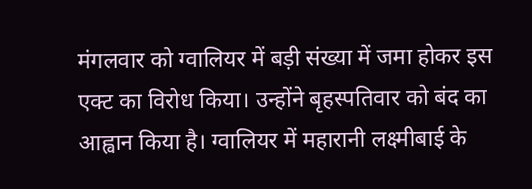मंगलवार को ग्वालियर में बड़ी संख्या में जमा होकर इस एक्ट का विरोध किया। उन्होंने बृहस्पतिवार को बंद का आह्वान किया है। ग्वालियर में महारानी लक्ष्मीबाई के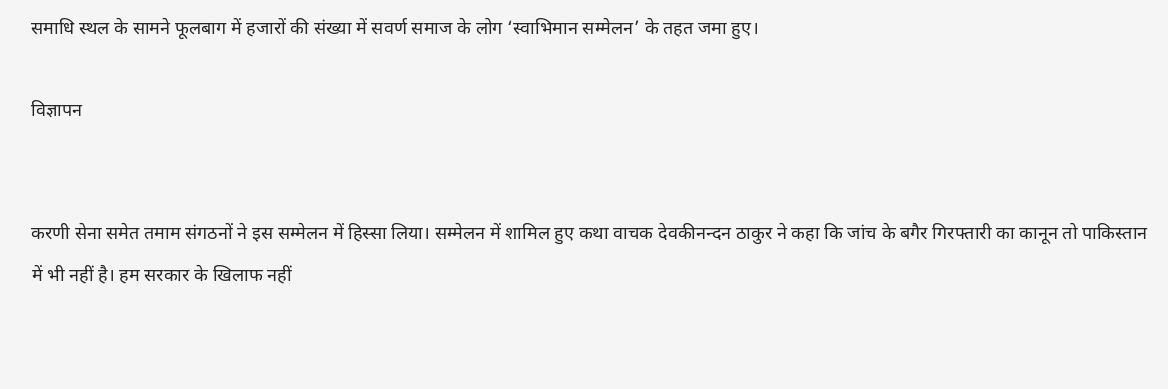समाधि स्थल के सामने फूलबाग में हजारों की संख्या में सवर्ण समाज के लोग ‘स्वाभिमान सम्मेलन’ के तहत जमा हुए।

विज्ञापन


करणी सेना समेत तमाम संगठनों ने इस सम्मेलन में हिस्सा लिया। सम्मेलन में शामिल हुए कथा वाचक देवकीनन्दन ठाकुर ने कहा कि जांच के बगैर गिरफ्तारी का कानून तो पाकिस्तान में भी नहीं है। हम सरकार के खिलाफ नहीं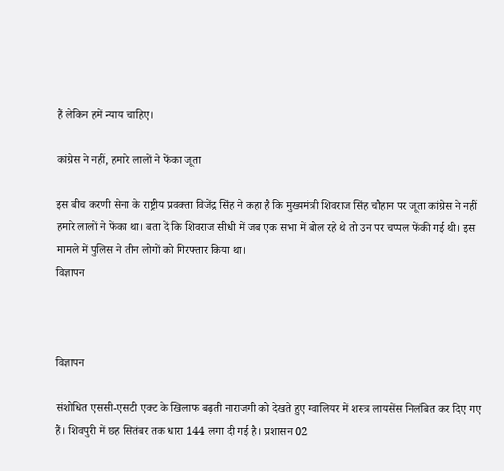हैं लेकिन हमें न्याय चाहिए।

कांग्रेस ने नहीं, हमारे लालों ने फेंका जूता

इस बीच करणी सेना के राष्ट्रीय प्रवक्ता विजेंद्र सिंह ने कहा है कि मुख्यमंत्री शिवराज सिंह चौहान पर जूता कांग्रेस ने नहीं हमारे लालों ने फेंका था। बता दें कि शिवराज सीधी में जब एक सभा में बोल रहे थे तो उन पर चप्पल फेंकी गई थी। इस मामले में पुलिस ने तीन लोगों को गिरफ्तार किया था।
विज्ञापन



विज्ञापन

संशोधित एससी-एसटी एक्ट के खिलाफ बढ़ती नाराजगी को देखते हुए ग्वालियर में शस्त्र लायसेंस निलंबित कर दिए गए हैं। शिवपुरी में छह सितंबर तक धारा 144 लगा दी गई है। प्रशासन 02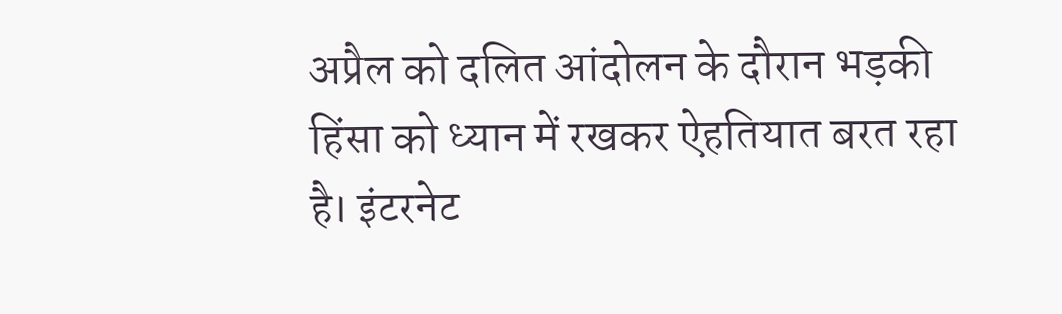अप्रैल को दलित आंदोलन के दौरान भड़की हिंसा को ध्यान में रखकर ऐहतियात बरत रहा है। इंटरनेट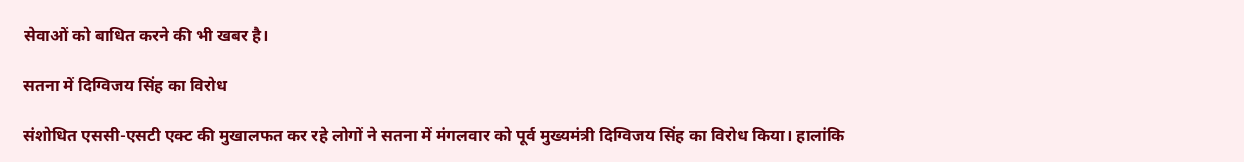सेवाओं को बाधित करने की भी खबर है।

सतना में दिग्विजय सिंह का विरोध

संशोधित एससी-एसटी एक्ट की मुखालफत कर रहे लोगों ने सतना में मंगलवार को पूर्व मुख्यमंत्री दिग्विजय सिंह का विरोध किया। हालांकि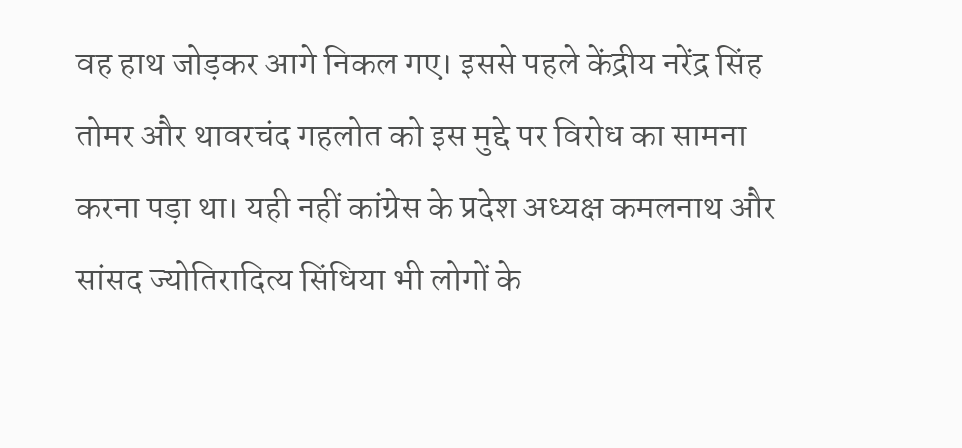वह हाथ जोड़कर आगे निकल गए। इससे पहले केंद्रीय नरेंद्र सिंह तोमर और थावरचंद गहलोत को इस मुद्दे पर विरोध का सामना करना पड़ा था। यही नहीं कांग्रेस के प्रदेश अध्यक्ष कमलनाथ और सांसद ज्योतिरादित्य सिंधिया भी लोगों के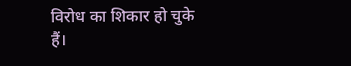विरोध का शिकार हो चुके हैं।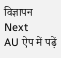विज्ञापन
Next
AU ऐप में पढ़ें